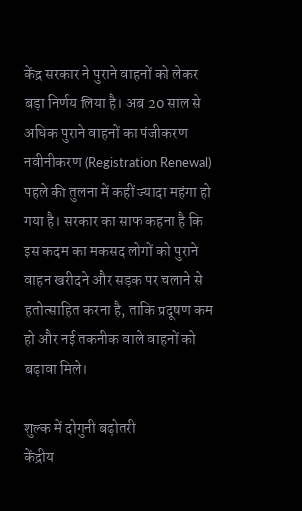केंद्र सरकार ने पुराने वाहनों को लेकर बड़ा निर्णय लिया है। अब 20 साल से अधिक पुराने वाहनों का पंजीकरण नवीनीकरण (Registration Renewal) पहले की तुलना में कहीं ज्यादा महंगा हो गया है। सरकार का साफ कहना है कि इस कदम का मकसद लोगों को पुराने वाहन खरीदने और सड़क पर चलाने से हतोत्साहित करना है, ताकि प्रदूषण कम हो और नई तकनीक वाले वाहनों को बढ़ावा मिले।

शुल्क में दोगुनी बढ़ोतरी
केंद्रीय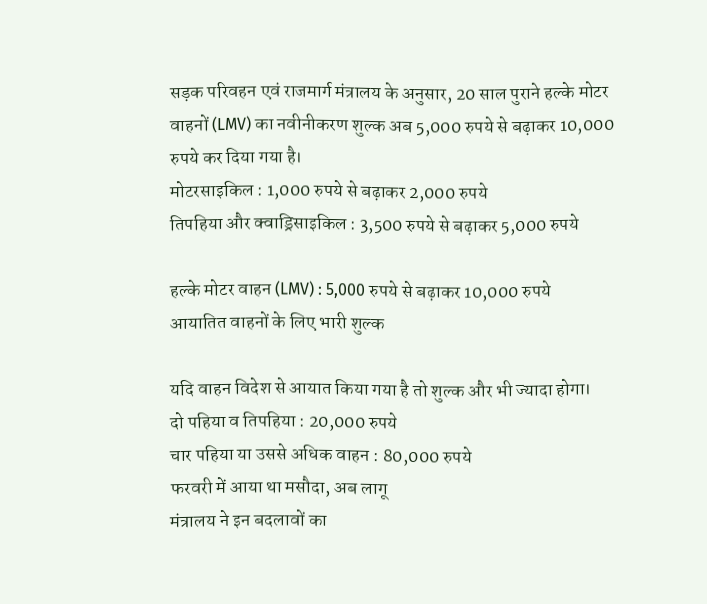सड़क परिवहन एवं राजमार्ग मंत्रालय के अनुसार, 20 साल पुराने हल्के मोटर वाहनों (LMV) का नवीनीकरण शुल्क अब 5,000 रुपये से बढ़ाकर 10,000 रुपये कर दिया गया है।
मोटरसाइकिल : 1,000 रुपये से बढ़ाकर 2,000 रुपये
तिपहिया और क्वाड्रिसाइकिल : 3,500 रुपये से बढ़ाकर 5,000 रुपये

हल्के मोटर वाहन (LMV) : 5,000 रुपये से बढ़ाकर 10,000 रुपये
आयातित वाहनों के लिए भारी शुल्क

यदि वाहन विदेश से आयात किया गया है तो शुल्क और भी ज्यादा होगा।
दो पहिया व तिपहिया : 20,000 रुपये
चार पहिया या उससे अधिक वाहन : 80,000 रुपये
फरवरी में आया था मसौदा, अब लागू
मंत्रालय ने इन बदलावों का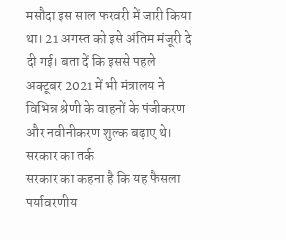मसौदा इस साल फरवरी में जारी किया था। 21 अगस्त को इसे अंतिम मंजूरी दे दी गई। बता दें कि इससे पहले अक्टूबर 2021 में भी मंत्रालय ने विभिन्न श्रेणी के वाहनों के पंजीकरण और नवीनीकरण शुल्क बढ़ाए थे।
सरकार का तर्क
सरकार का कहना है कि यह फैसला पर्यावरणीय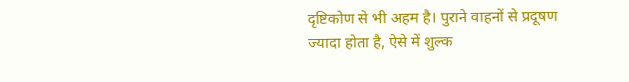दृष्टिकोण से भी अहम है। पुराने वाहनों से प्रदूषण ज्यादा होता है, ऐसे में शुल्क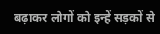बढ़ाकर लोगों को इन्हें सड़कों से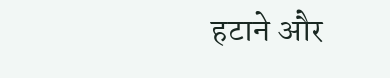हटाने और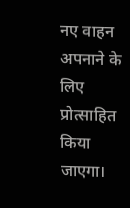नए वाहन अपनाने के लिए प्रोत्साहित किया जाएगा।